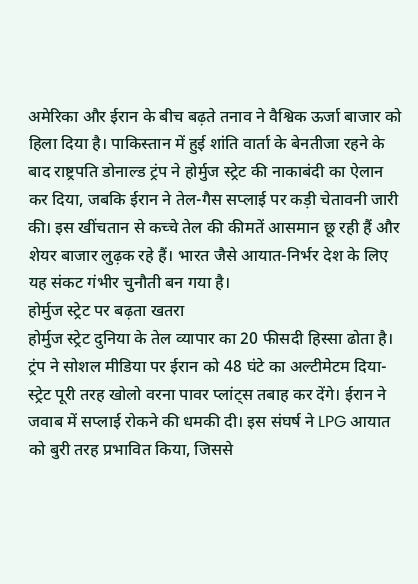अमेरिका और ईरान के बीच बढ़ते तनाव ने वैश्विक ऊर्जा बाजार को हिला दिया है। पाकिस्तान में हुई शांति वार्ता के बेनतीजा रहने के बाद राष्ट्रपति डोनाल्ड ट्रंप ने होर्मुज स्ट्रेट की नाकाबंदी का ऐलान कर दिया, जबकि ईरान ने तेल-गैस सप्लाई पर कड़ी चेतावनी जारी की। इस खींचतान से कच्चे तेल की कीमतें आसमान छू रही हैं और शेयर बाजार लुढ़क रहे हैं। भारत जैसे आयात-निर्भर देश के लिए यह संकट गंभीर चुनौती बन गया है।
होर्मुज स्ट्रेट पर बढ़ता खतरा
होर्मुज स्ट्रेट दुनिया के तेल व्यापार का 20 फीसदी हिस्सा ढोता है। ट्रंप ने सोशल मीडिया पर ईरान को 48 घंटे का अल्टीमेटम दिया- स्ट्रेट पूरी तरह खोलो वरना पावर प्लांट्स तबाह कर देंगे। ईरान ने जवाब में सप्लाई रोकने की धमकी दी। इस संघर्ष ने LPG आयात को बुरी तरह प्रभावित किया, जिससे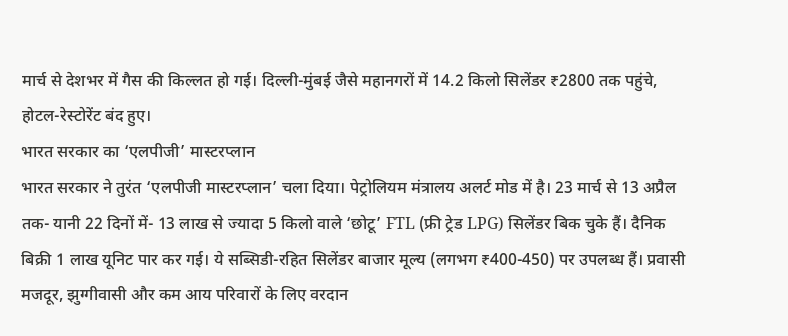मार्च से देशभर में गैस की किल्लत हो गई। दिल्ली-मुंबई जैसे महानगरों में 14.2 किलो सिलेंडर ₹2800 तक पहुंचे, होटल-रेस्टोरेंट बंद हुए।
भारत सरकार का ‘एलपीजी’ मास्टरप्लान
भारत सरकार ने तुरंत ‘एलपीजी मास्टरप्लान’ चला दिया। पेट्रोलियम मंत्रालय अलर्ट मोड में है। 23 मार्च से 13 अप्रैल तक- यानी 22 दिनों में- 13 लाख से ज्यादा 5 किलो वाले ‘छोटू’ FTL (फ्री ट्रेड LPG) सिलेंडर बिक चुके हैं। दैनिक बिक्री 1 लाख यूनिट पार कर गई। ये सब्सिडी-रहित सिलेंडर बाजार मूल्य (लगभग ₹400-450) पर उपलब्ध हैं। प्रवासी मजदूर, झुग्गीवासी और कम आय परिवारों के लिए वरदान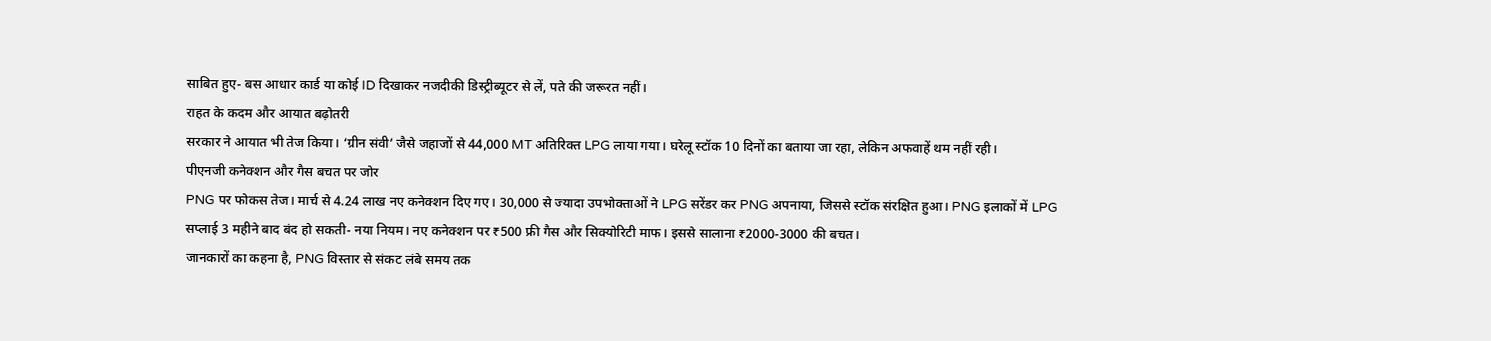साबित हुए- बस आधार कार्ड या कोई ID दिखाकर नजदीकी डिस्ट्रीब्यूटर से लें, पते की जरूरत नहीं।
राहत के कदम और आयात बढ़ोतरी
सरकार ने आयात भी तेज किया। ‘ग्रीन संवी’ जैसे जहाजों से 44,000 MT अतिरिक्त LPG लाया गया। घरेलू स्टॉक 10 दिनों का बताया जा रहा, लेकिन अफवाहें थम नहीं रही।
पीएनजी कनेक्शन और गैस बचत पर जोर
PNG पर फोकस तेज। मार्च से 4.24 लाख नए कनेक्शन दिए गए। 30,000 से ज्यादा उपभोक्ताओं ने LPG सरेंडर कर PNG अपनाया, जिससे स्टॉक संरक्षित हुआ। PNG इलाकों में LPG सप्लाई 3 महीने बाद बंद हो सकती- नया नियम। नए कनेक्शन पर ₹500 फ्री गैस और सिक्योरिटी माफ। इससे सालाना ₹2000-3000 की बचत।
जानकारों का कहना है, PNG विस्तार से संकट लंबे समय तक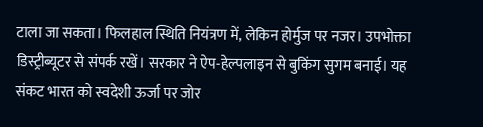टाला जा सकता। फिलहाल स्थिति नियंत्रण में, लेकिन होर्मुज पर नजर। उपभोक्ता डिस्ट्रीब्यूटर से संपर्क रखें। सरकार ने ऐप-हेल्पलाइन से बुकिंग सुगम बनाई। यह संकट भारत को स्वदेशी ऊर्जा पर जोर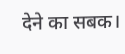देने का सबक।